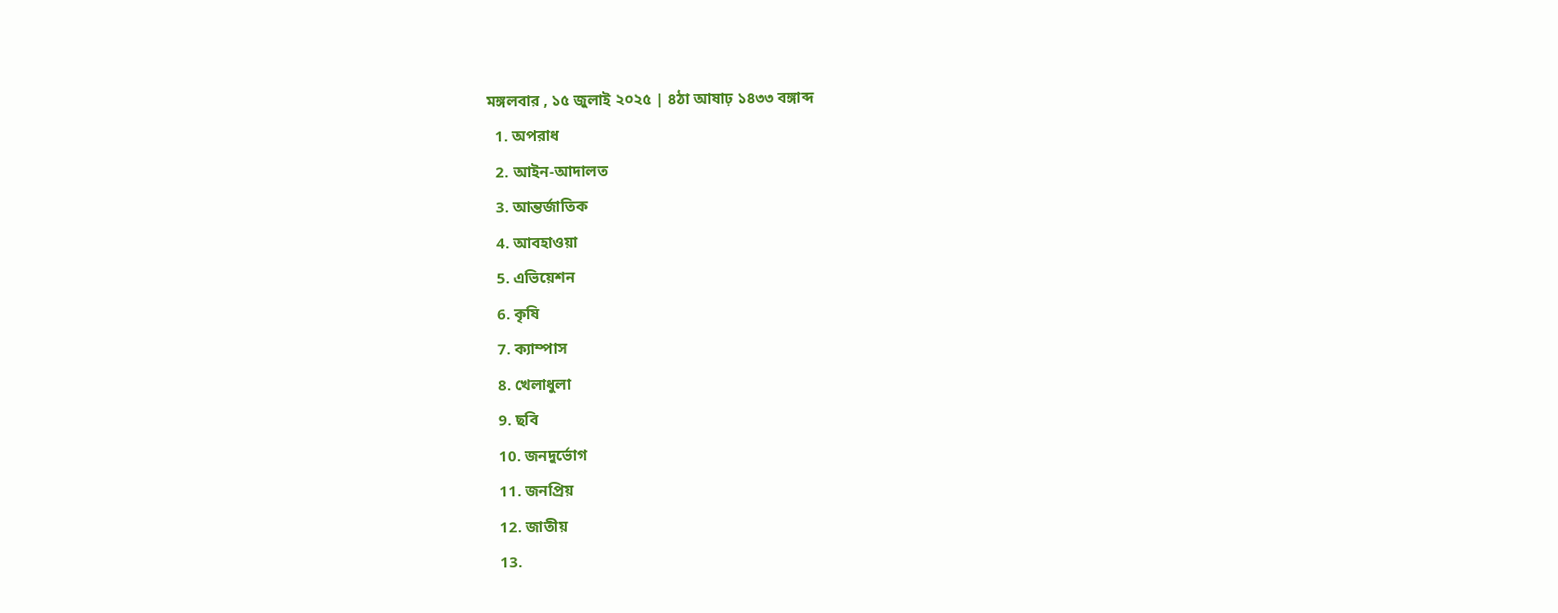মঙ্গলবার , ১৫ জুলাই ২০২৫ | ৪ঠা আষাঢ় ১৪৩৩ বঙ্গাব্দ
  1. অপরাধ
  2. আইন-আদালত
  3. আন্তর্জাতিক
  4. আবহাওয়া
  5. এভিয়েশন
  6. কৃষি
  7. ক্যাম্পাস
  8. খেলাধুলা
  9. ছবি
  10. জনদুর্ভোগ
  11. জনপ্রিয়
  12. জাতীয়
  13.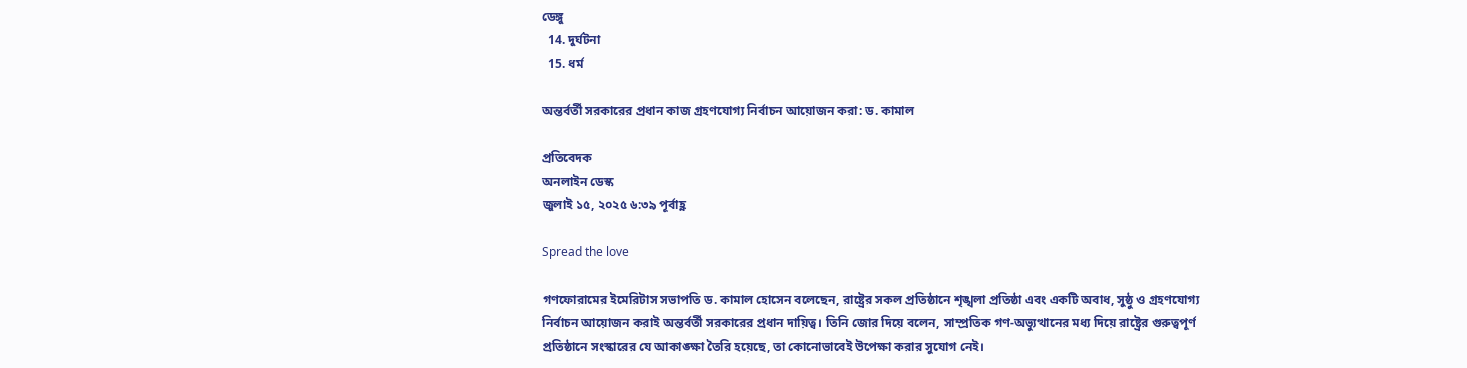ডেঙ্গু
  14. দুর্ঘটনা
  15. ধর্ম

অন্তর্বর্তী সরকারের প্রধান কাজ গ্রহণযোগ্য নির্বাচন আয়োজন করা: ড. কামাল

প্রতিবেদক
অনলাইন ডেস্ক
জুলাই ১৫, ২০২৫ ৬:৩৯ পূর্বাহ্ণ

Spread the love

গণফোরামের ইমেরিটাস সভাপতি ড. কামাল হোসেন বলেছেন, রাষ্ট্রের সকল প্রতিষ্ঠানে শৃঙ্খলা প্রতিষ্ঠা এবং একটি অবাধ, সুষ্ঠু ও গ্রহণযোগ্য নির্বাচন আয়োজন করাই অন্তর্বর্তী সরকারের প্রধান দায়িত্ব। তিনি জোর দিয়ে বলেন, সাম্প্রতিক গণ-অভ্যুত্থানের মধ্য দিয়ে রাষ্ট্রের গুরুত্বপূর্ণ প্রতিষ্ঠানে সংস্কারের যে আকাঙ্ক্ষা তৈরি হয়েছে, তা কোনোভাবেই উপেক্ষা করার সুযোগ নেই।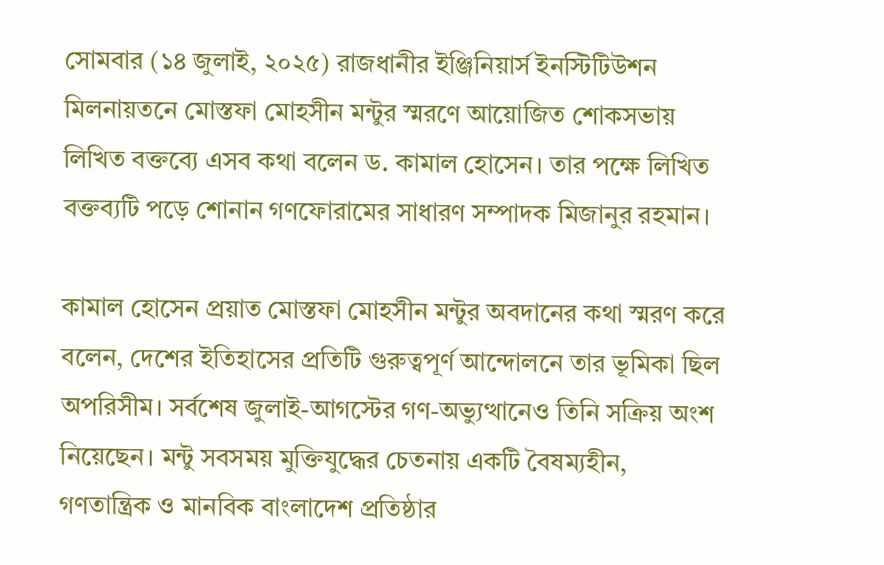সোমবার (১৪ জুলাই, ২০২৫) রাজধানীর ইঞ্জিনিয়ার্স ইনস্টিটিউশন মিলনায়তনে মোস্তফা মোহসীন মন্টুর স্মরণে আয়োজিত শোকসভায় লিখিত বক্তব্যে এসব কথা বলেন ড. কামাল হোসেন। তার পক্ষে লিখিত বক্তব্যটি পড়ে শোনান গণফোরামের সাধারণ সম্পাদক মিজানুর রহমান।

কামাল হোসেন প্রয়াত মোস্তফা মোহসীন মন্টুর অবদানের কথা স্মরণ করে বলেন, দেশের ইতিহাসের প্রতিটি গুরুত্বপূর্ণ আন্দোলনে তার ভূমিকা ছিল অপরিসীম। সর্বশেষ জুলাই-আগস্টের গণ-অভ্যুত্থানেও তিনি সক্রিয় অংশ নিয়েছেন। মন্টু সবসময় মুক্তিযুদ্ধের চেতনায় একটি বৈষম্যহীন, গণতান্ত্রিক ও মানবিক বাংলাদেশ প্রতিষ্ঠার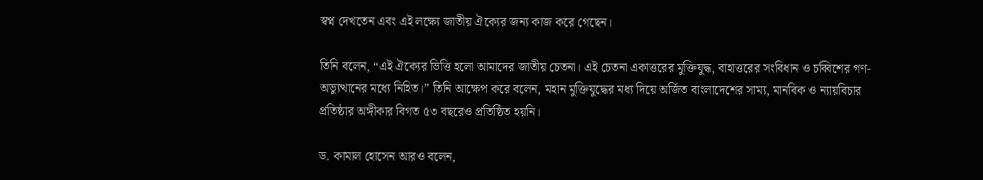স্বপ্ন দেখতেন এবং এই লক্ষ্যে জাতীয় ঐক্যের জন্য কাজ করে গেছেন।

তিনি বলেন, “এই ঐক্যের ভিত্তি হলো আমাদের জাতীয় চেতনা। এই চেতনা একাত্তরের মুক্তিযুদ্ধ, বাহাত্তরের সংবিধান ও চব্বিশের গণ-অভ্যুত্থানের মধ্যে নিহিত।” তিনি আক্ষেপ করে বলেন, মহান মুক্তিযুদ্ধের মধ্য দিয়ে অর্জিত বাংলাদেশের সাম্য, মানবিক ও ন্যায়বিচার প্রতিষ্ঠার অঙ্গীকার বিগত ৫৩ বছরেও প্রতিষ্ঠিত হয়নি।

ড. কামাল হোসেন আরও বলেন,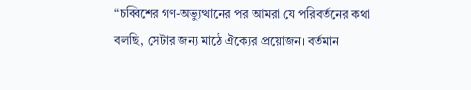“চব্বিশের গণ-অভ্যুত্থানের পর আমরা যে পরিবর্তনের কথা বলছি, সেটার জন্য মাঠে ঐক্যের প্রয়োজন। বর্তমান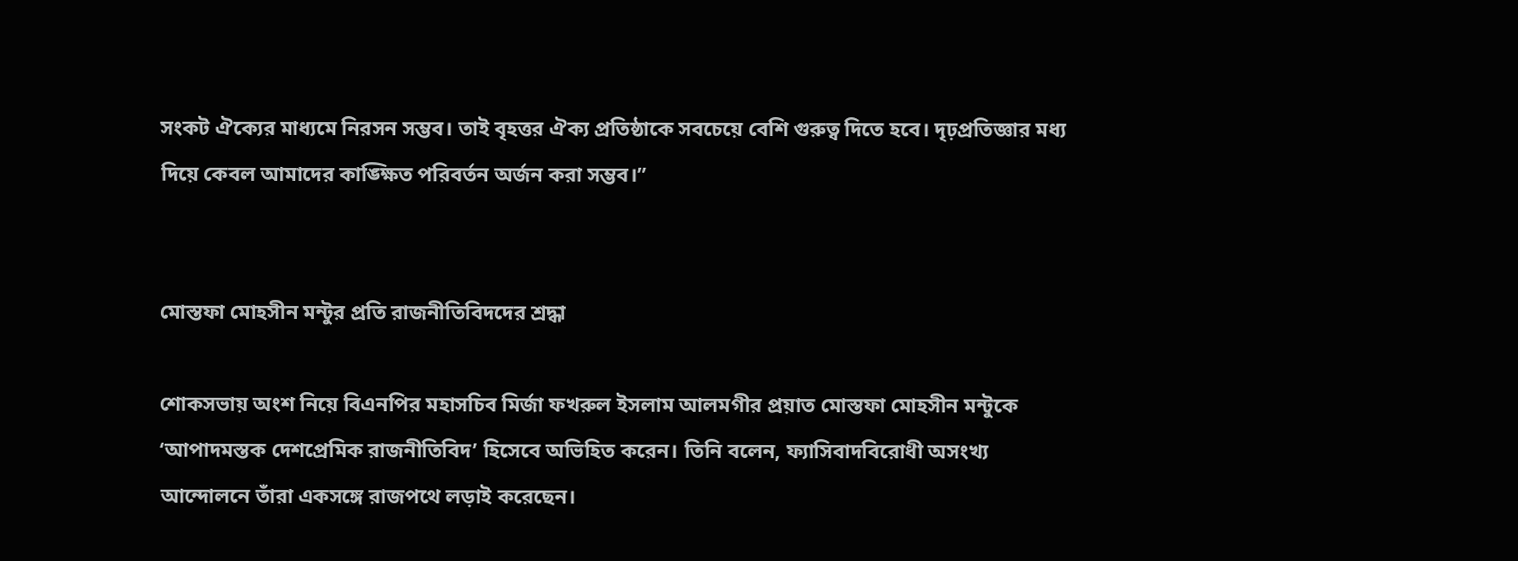সংকট ঐক্যের মাধ্যমে নিরসন সম্ভব। তাই বৃহত্তর ঐক্য প্রতিষ্ঠাকে সবচেয়ে বেশি গুরুত্ব দিতে হবে। দৃঢ়প্রতিজ্ঞার মধ্য দিয়ে কেবল আমাদের কাঙ্ক্ষিত পরিবর্তন অর্জন করা সম্ভব।”


মোস্তফা মোহসীন মন্টুর প্রতি রাজনীতিবিদদের শ্রদ্ধা

শোকসভায় অংশ নিয়ে বিএনপির মহাসচিব মির্জা ফখরুল ইসলাম আলমগীর প্রয়াত মোস্তফা মোহসীন মন্টুকে ‘আপাদমস্তক দেশপ্রেমিক রাজনীতিবিদ’ হিসেবে অভিহিত করেন। তিনি বলেন, ফ্যাসিবাদবিরোধী অসংখ্য আন্দোলনে তাঁরা একসঙ্গে রাজপথে লড়াই করেছেন।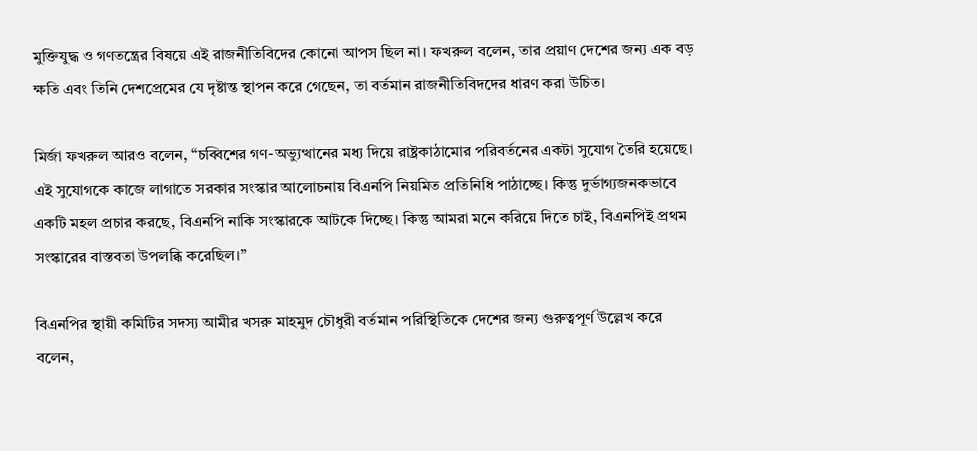মুক্তিযুদ্ধ ও গণতন্ত্রের বিষয়ে এই রাজনীতিবিদের কোনো আপস ছিল না। ফখরুল বলেন, তার প্রয়াণ দেশের জন্য এক বড় ক্ষতি এবং তিনি দেশপ্রেমের যে দৃষ্টান্ত স্থাপন করে গেছেন, তা বর্তমান রাজনীতিবিদদের ধারণ করা উচিত।

মির্জা ফখরুল আরও বলেন, “চব্বিশের গণ-অভ্যুত্থানের মধ্য দিয়ে রাষ্ট্রকাঠামোর পরিবর্তনের একটা সুযোগ তৈরি হয়েছে। এই সুযোগকে কাজে লাগাতে সরকার সংস্কার আলোচনায় বিএনপি নিয়মিত প্রতিনিধি পাঠাচ্ছে। কিন্তু দুর্ভাগ্যজনকভাবে একটি মহল প্রচার করছে, বিএনপি নাকি সংস্কারকে আটকে দিচ্ছে। কিন্তু আমরা মনে করিয়ে দিতে চাই, বিএনপিই প্রথম সংস্কারের বাস্তবতা উপলব্ধি করেছিল।”

বিএনপির স্থায়ী কমিটির সদস্য আমীর খসরু মাহমুদ চৌধুরী বর্তমান পরিস্থিতিকে দেশের জন্য গুরুত্বপূর্ণ উল্লেখ করে বলেন,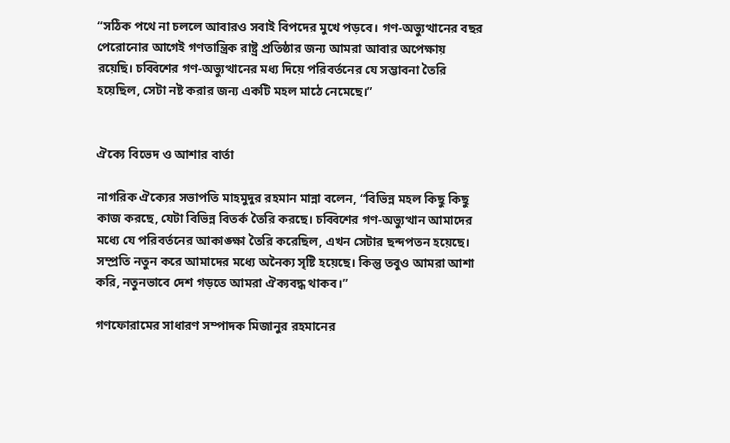“সঠিক পথে না চললে আবারও সবাই বিপদের মুখে পড়বে। গণ-অভ্যুত্থানের বছর পেরোনোর আগেই গণতান্ত্রিক রাষ্ট্র প্রতিষ্ঠার জন্য আমরা আবার অপেক্ষায় রয়েছি। চব্বিশের গণ-অভ্যুত্থানের মধ্য দিয়ে পরিবর্তনের যে সম্ভাবনা তৈরি হয়েছিল, সেটা নষ্ট করার জন্য একটি মহল মাঠে নেমেছে।”


ঐক্যে বিভেদ ও আশার বার্তা

নাগরিক ঐক্যের সভাপতি মাহমুদুর রহমান মান্না বলেন, “বিভিন্ন মহল কিছু কিছু কাজ করছে, যেটা বিভিন্ন বিতর্ক তৈরি করছে। চব্বিশের গণ-অভ্যুত্থান আমাদের মধ্যে যে পরিবর্তনের আকাঙ্ক্ষা তৈরি করেছিল, এখন সেটার ছন্দপতন হয়েছে। সম্প্রতি নতুন করে আমাদের মধ্যে অনৈক্য সৃষ্টি হয়েছে। কিন্তু তবুও আমরা আশা করি, নতুনভাবে দেশ গড়তে আমরা ঐক্যবদ্ধ থাকব।”

গণফোরামের সাধারণ সম্পাদক মিজানুর রহমানের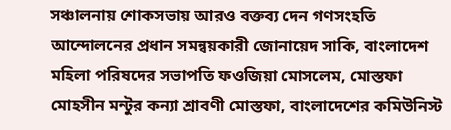সঞ্চালনায় শোকসভায় আরও বক্তব্য দেন গণসংহতি আন্দোলনের প্রধান সমন্বয়কারী জোনায়েদ সাকি, বাংলাদেশ মহিলা পরিষদের সভাপতি ফওজিয়া মোসলেম, মোস্তফা মোহসীন মন্টুর কন্যা শ্রাবণী মোস্তফা, বাংলাদেশের কমিউনিস্ট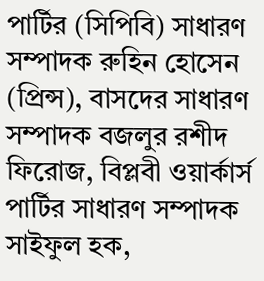পার্টির (সিপিবি) সাধারণ সম্পাদক রুহিন হোসেন (প্রিন্স), বাসদের সাধারণ সম্পাদক বজলুর রশীদ ফিরোজ, বিপ্লবী ওয়ার্কার্স পার্টির সাধারণ সম্পাদক সাইফুল হক,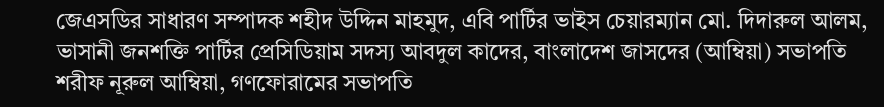জেএসডির সাধারণ সম্পাদক শহীদ উদ্দিন মাহমুদ, এবি পার্টির ভাইস চেয়ারম্যান মো. দিদারুল আলম, ভাসানী জনশক্তি পার্টির প্রেসিডিয়াম সদস্য আবদুল কাদের, বাংলাদেশ জাসদের (আম্বিয়া) সভাপতি শরীফ নূরুল আম্বিয়া, গণফোরামের সভাপতি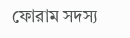ফোরাম সদস্য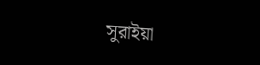সুরাইয়া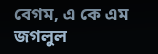বেগম, এ কে এম জগলুল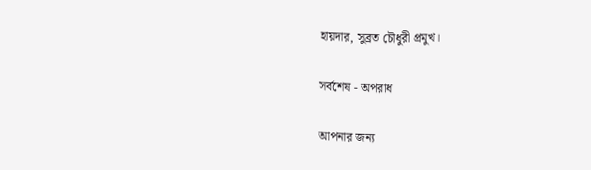হায়দার, সুব্রত চৌধুরী প্রমুখ।

সর্বশেষ - অপরাধ

আপনার জন্য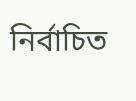নির্বাচিত